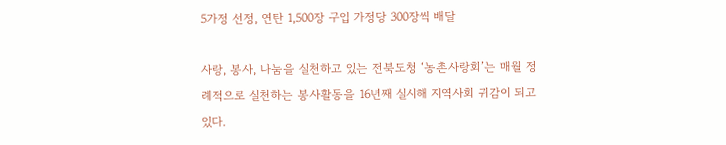5가정 선정, 연탄 1,500장 구입 가정당 300장씩 배달

사랑, 봉사, 나눔을 실천하고 있는 전북도청 ‘농촌사랑회’는 매월 정례적으로 실천하는 봉사활동을 16년째 실시해 지역사회 귀감이 되고 있다.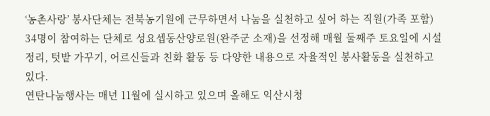‘농촌사랑’ 봉사단체는 전북농기원에 근무하면서 나눔을 실천하고 싶어 하는 직원(가족 포함) 34명이 참여하는 단체로 성요셉동산양로원(완주군 소재)을 선정해 매월 둘째주 토요일에 시설 정리, 텃밭 가꾸기, 어르신들과 친화 활동 등 다양한 내용으로 자율적인 봉사활동을 실천하고 있다.
연탄나눔행사는 매년 11월에 실시하고 있으며 올해도 익산시청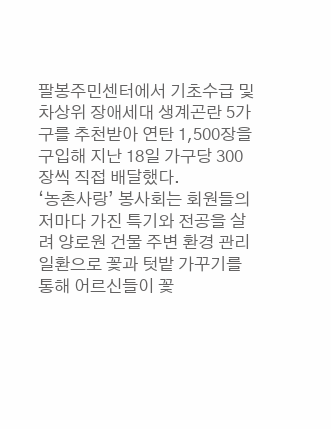팔봉주민센터에서 기초수급 및 차상위 장애세대 생계곤란 5가구를 추천받아 연탄 1,500장을 구입해 지난 18일 가구당 300장씩 직접 배달했다.
‘농촌사랑’ 봉사회는 회원들의 저마다 가진 특기와 전공을 살려 양로원 건물 주변 환경 관리 일환으로 꽃과 텃밭 가꾸기를 통해 어르신들이 꽃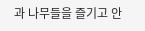과 나무들을 즐기고 안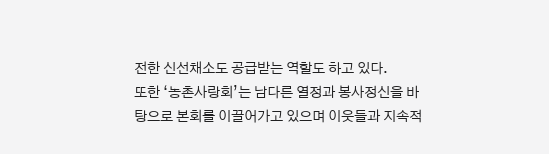전한 신선채소도 공급받는 역할도 하고 있다.
또한 ‘농촌사랑회’는 남다른 열정과 봉사정신을 바탕으로 본회를 이끌어가고 있으며 이웃들과 지속적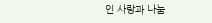인 사랑과 나눔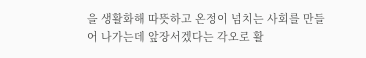을 생활화해 따뜻하고 온정이 넘치는 사회를 만들어 나가는데 앞장서겠다는 각오로 활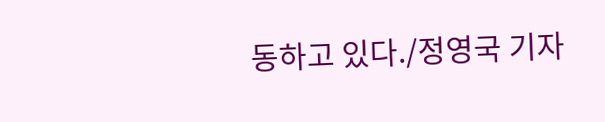동하고 있다./정영국 기자